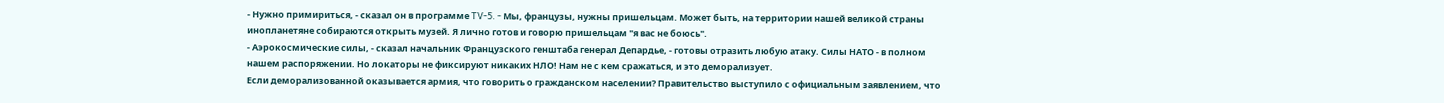- Нужно примириться, - сказал он в программе TV-5. - Мы, французы, нужны пришельцам. Может быть, на территории нашей великой страны инопланетяне собираются открыть музей. Я лично готов и говорю пришельцам "я вас не боюсь".
- Аэрокосмические силы, - сказал начальник Французского генштаба генерал Депардье, - готовы отразить любую атаку. Силы НАТО - в полном нашем распоряжении. Но локаторы не фиксируют никаких НЛО! Нам не с кем сражаться, и это деморализует.
Если деморализованной оказывается армия, что говорить о гражданском населении? Правительство выступило с официальным заявлением, что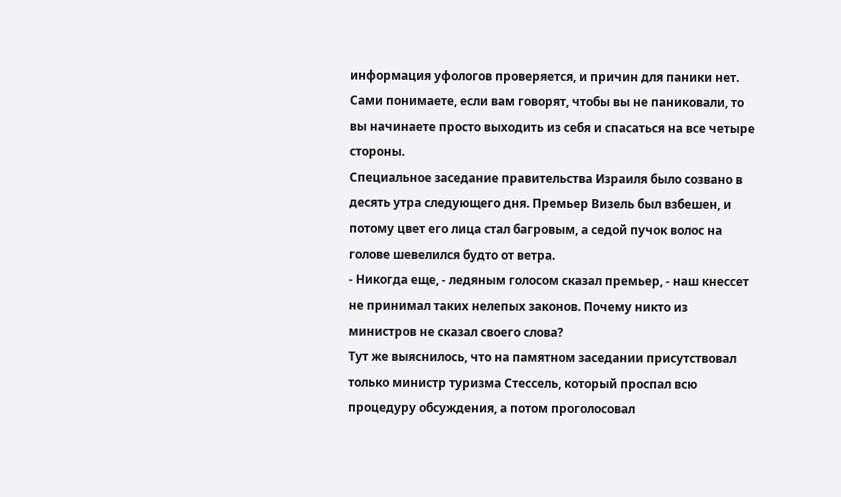информация уфологов проверяется, и причин для паники нет. Сами понимаете, если вам говорят, чтобы вы не паниковали, то вы начинаете просто выходить из себя и спасаться на все четыре стороны.
Специальное заседание правительства Израиля было созвано в десять утра следующего дня. Премьер Визель был взбешен, и потому цвет его лица стал багровым, а седой пучок волос на голове шевелился будто от ветра.
- Никогда еще, - ледяным голосом сказал премьер, - наш кнессет не принимал таких нелепых законов. Почему никто из министров не сказал своего слова?
Тут же выяснилось, что на памятном заседании присутствовал только министр туризма Стессель, который проспал всю процедуру обсуждения, а потом проголосовал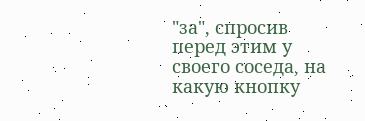"за", спросив перед этим у своего соседа, на какую кнопку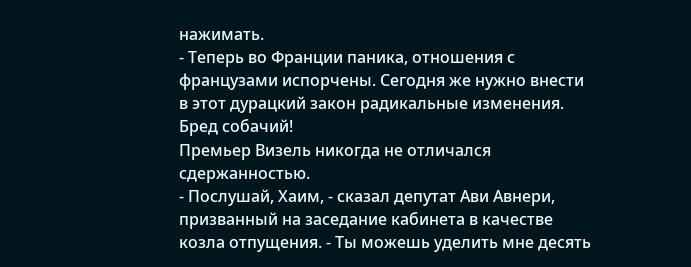нажимать.
- Теперь во Франции паника, отношения с французами испорчены. Сегодня же нужно внести в этот дурацкий закон радикальные изменения. Бред собачий!
Премьер Визель никогда не отличался сдержанностью.
- Послушай, Хаим, - сказал депутат Ави Авнери, призванный на заседание кабинета в качестве козла отпущения. - Ты можешь уделить мне десять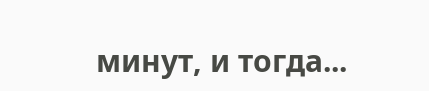минут, и тогда...